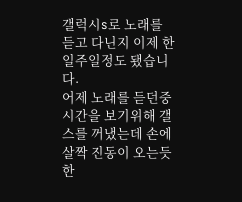갤럭시s로 노래를 듣고 다닌지 이제 한 일주일정도 됐습니다.
어제 노래를 듣던중 시간을 보기위해 갤스를 꺼냈는데 손에 살짝 진동이 오는듯한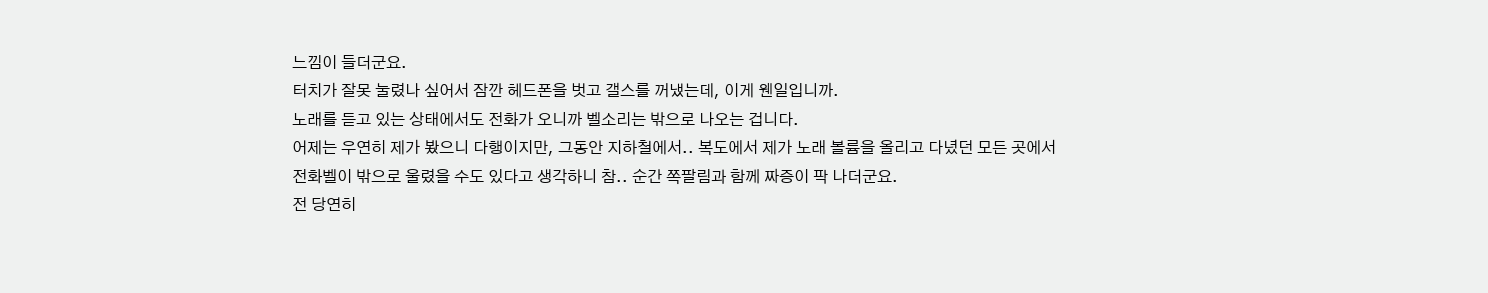느낌이 들더군요.
터치가 잘못 눌렸나 싶어서 잠깐 헤드폰을 벗고 갤스를 꺼냈는데, 이게 웬일입니까.
노래를 듣고 있는 상태에서도 전화가 오니까 벨소리는 밖으로 나오는 겁니다.
어제는 우연히 제가 봤으니 다행이지만, 그동안 지하철에서.. 복도에서 제가 노래 볼륨을 올리고 다녔던 모든 곳에서
전화벨이 밖으로 울렸을 수도 있다고 생각하니 참.. 순간 쪽팔림과 함께 짜증이 팍 나더군요.
전 당연히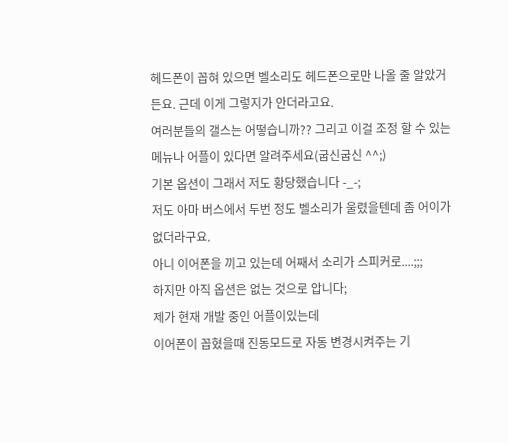헤드폰이 꼽혀 있으면 벨소리도 헤드폰으로만 나올 줄 알았거든요. 근데 이게 그렇지가 안더라고요.
여러분들의 갤스는 어떻습니까?? 그리고 이걸 조정 할 수 있는 메뉴나 어플이 있다면 알려주세요(굽신굽신 ^^;)
기본 옵션이 그래서 저도 황당했습니다 -_-;
저도 아마 버스에서 두번 정도 벨소리가 울렸을텐데 좀 어이가 없더라구요.
아니 이어폰을 끼고 있는데 어째서 소리가 스피커로....;;;
하지만 아직 옵션은 없는 것으로 압니다;
제가 현재 개발 중인 어플이있는데
이어폰이 꼽혔을때 진동모드로 자동 변경시켜주는 기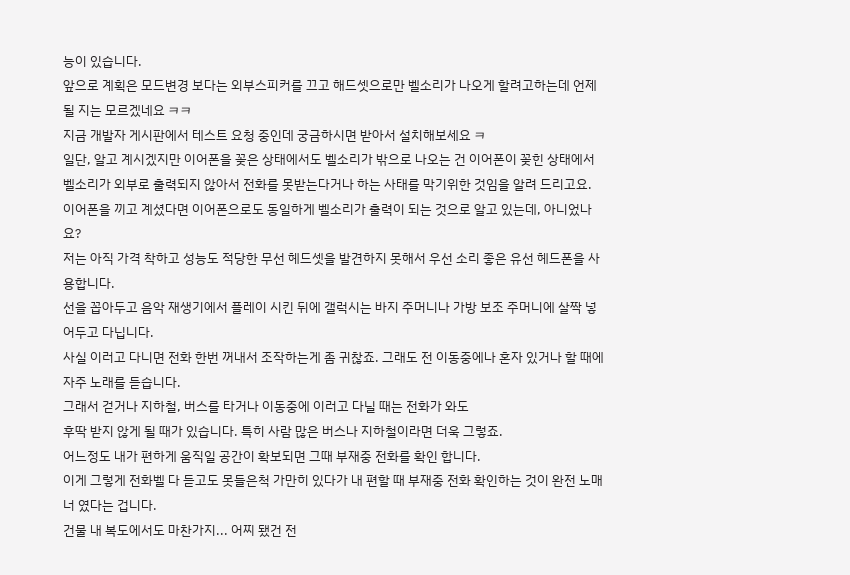능이 있습니다.
앞으로 계획은 모드변경 보다는 외부스피커를 끄고 해드셋으로만 벨소리가 나오게 할려고하는데 언제 될 지는 모르겠네요 ㅋㅋ
지금 개발자 게시판에서 테스트 요청 중인데 궁금하시면 받아서 설치해보세요 ㅋ
일단, 알고 계시겠지만 이어폰을 꽂은 상태에서도 벨소리가 밖으로 나오는 건 이어폰이 꽂힌 상태에서 벨소리가 외부로 출력되지 않아서 전화를 못받는다거나 하는 사태를 막기위한 것임을 알려 드리고요.
이어폰을 끼고 계셨다면 이어폰으로도 동일하게 벨소리가 출력이 되는 것으로 알고 있는데, 아니었나요?
저는 아직 가격 착하고 성능도 적당한 무선 헤드셋을 발견하지 못해서 우선 소리 좋은 유선 헤드폰을 사용합니다.
선을 꼽아두고 음악 재생기에서 플레이 시킨 뒤에 갤럭시는 바지 주머니나 가방 보조 주머니에 살짝 넣어두고 다닙니다.
사실 이러고 다니면 전화 한번 꺼내서 조작하는게 좀 귀찮죠. 그래도 전 이동중에나 혼자 있거나 할 때에 자주 노래를 듣습니다.
그래서 걷거나 지하철, 버스를 타거나 이동중에 이러고 다닐 때는 전화가 와도
후딱 받지 않게 될 때가 있습니다. 특히 사람 많은 버스나 지하철이라면 더욱 그렇죠.
어느정도 내가 편하게 움직일 공간이 확보되면 그때 부재중 전화를 확인 합니다.
이게 그렇게 전화벨 다 듣고도 못들은척 가만히 있다가 내 편할 때 부재중 전화 확인하는 것이 완전 노매너 였다는 겁니다.
건물 내 복도에서도 마찬가지... 어찌 됐건 전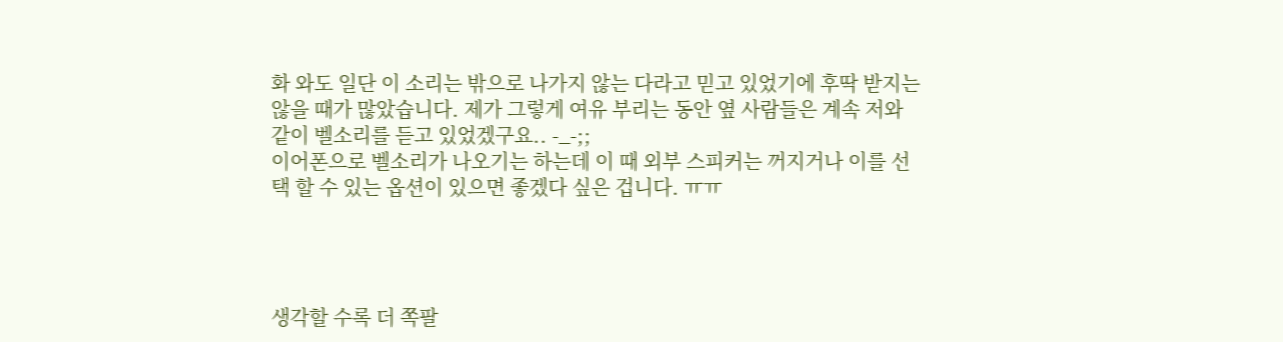화 와도 일단 이 소리는 밖으로 나가지 않는 다라고 믿고 있었기에 후딱 받지는 않을 때가 많았습니다. 제가 그렇게 여유 부리는 동안 옆 사람들은 계속 저와 같이 벨소리를 듣고 있었겠구요.. -_-;;
이어폰으로 벨소리가 나오기는 하는데 이 때 외부 스피커는 꺼지거나 이를 선택 할 수 있는 옵션이 있으면 좋겠다 싶은 겁니다. ㅠㅠ




생각할 수록 더 쪽팔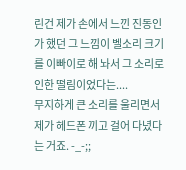린건 제가 손에서 느낀 진동인가 했던 그 느낌이 벨소리 크기를 이빠이로 해 놔서 그 소리로 인한 떨림이었다는....
무지하게 큰 소리를 울리면서 제가 헤드폰 끼고 걸어 다녔다는 거죠. -_-;;